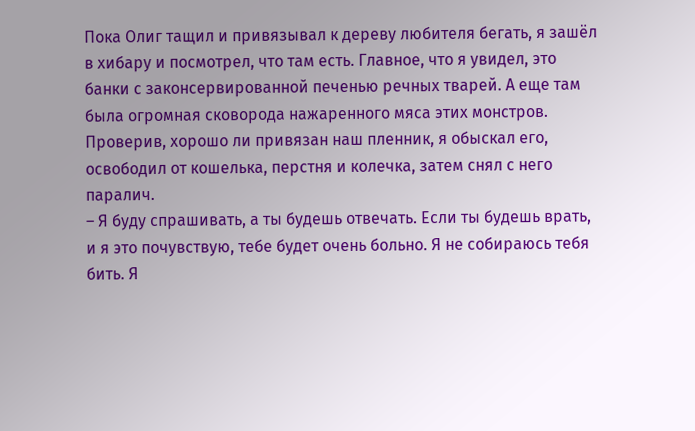Пока Олиг тащил и привязывал к дереву любителя бегать, я зашёл в хибару и посмотрел, что там есть. Главное, что я увидел, это банки с законсервированной печенью речных тварей. А еще там была огромная сковорода нажаренного мяса этих монстров.
Проверив, хорошо ли привязан наш пленник, я обыскал его, освободил от кошелька, перстня и колечка, затем снял с него паралич.
– Я буду спрашивать, а ты будешь отвечать. Если ты будешь врать, и я это почувствую, тебе будет очень больно. Я не собираюсь тебя бить. Я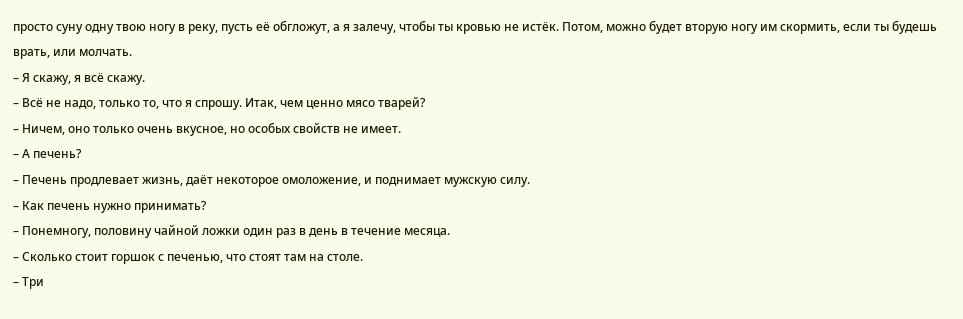просто суну одну твою ногу в реку, пусть её обгложут, а я залечу, чтобы ты кровью не истёк. Потом, можно будет вторую ногу им скормить, если ты будешь врать, или молчать.
– Я скажу, я всё скажу.
– Всё не надо, только то, что я спрошу. Итак, чем ценно мясо тварей?
– Ничем, оно только очень вкусное, но особых свойств не имеет.
– А печень?
– Печень продлевает жизнь, даёт некоторое омоложение, и поднимает мужскую силу.
– Как печень нужно принимать?
– Понемногу, половину чайной ложки один раз в день в течение месяца.
– Сколько стоит горшок с печенью, что стоят там на столе.
– Три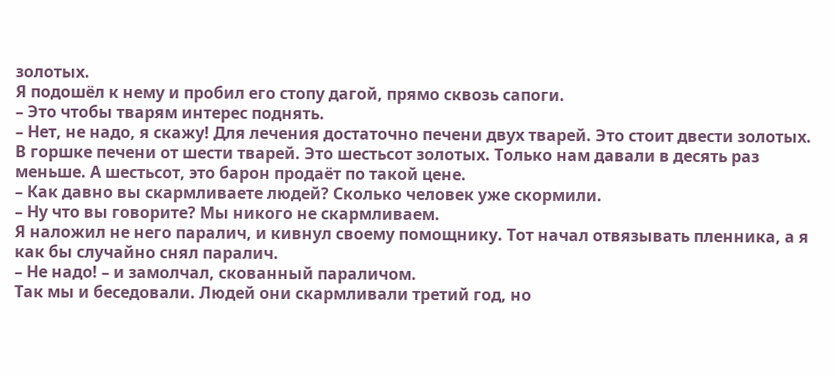золотых.
Я подошёл к нему и пробил его стопу дагой, прямо сквозь сапоги.
– Это чтобы тварям интерес поднять.
– Нет, не надо, я скажу! Для лечения достаточно печени двух тварей. Это стоит двести золотых. В горшке печени от шести тварей. Это шестьсот золотых. Только нам давали в десять раз меньше. А шестьсот, это барон продаёт по такой цене.
– Как давно вы скармливаете людей? Сколько человек уже скормили.
– Ну что вы говорите? Мы никого не скармливаем.
Я наложил не него паралич, и кивнул своему помощнику. Тот начал отвязывать пленника, а я как бы случайно снял паралич.
– Не надо! – и замолчал, скованный параличом.
Так мы и беседовали. Людей они скармливали третий год, но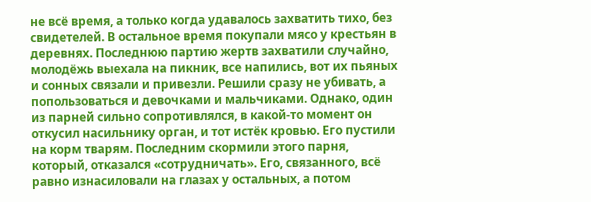не всё время, а только когда удавалось захватить тихо, без свидетелей. В остальное время покупали мясо у крестьян в деревнях. Последнюю партию жертв захватили случайно, молодёжь выехала на пикник, все напились, вот их пьяных и сонных связали и привезли. Решили сразу не убивать, а попользоваться и девочками и мальчиками. Однако, один из парней сильно сопротивлялся, в какой-то момент он откусил насильнику орган, и тот истёк кровью. Его пустили на корм тварям. Последним скормили этого парня, который, отказался «сотрудничать». Его, связанного, всё равно изнасиловали на глазах у остальных, а потом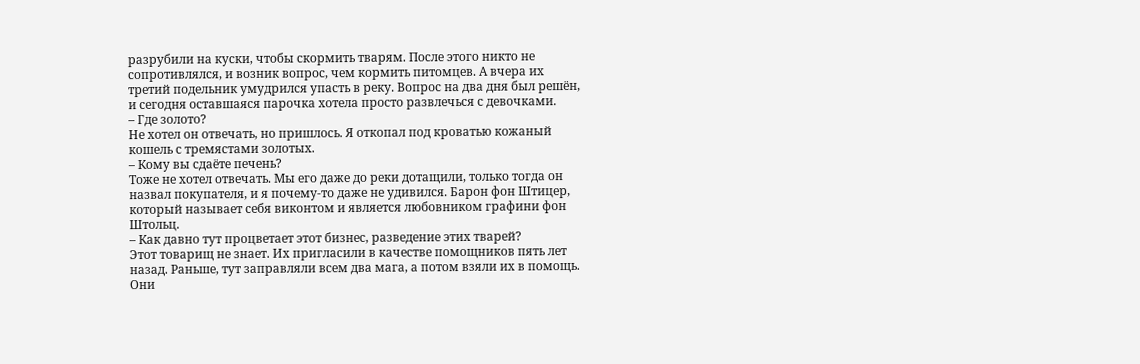разрубили на куски, чтобы скормить тварям. После этого никто не сопротивлялся, и возник вопрос, чем кормить питомцев. А вчера их третий подельник умудрился упасть в реку. Вопрос на два дня был решён, и сегодня оставшаяся парочка хотела просто развлечься с девочками.
– Где золото?
Не хотел он отвечать, но пришлось. Я откопал под кроватью кожаный кошель с тремястами золотых.
– Кому вы сдаёте печень?
Тоже не хотел отвечать. Мы его даже до реки дотащили, только тогда он назвал покупателя, и я почему-то даже не удивился. Барон фон Штицер, который называет себя виконтом и является любовником графини фон Штольц.
– Как давно тут процветает этот бизнес, разведение этих тварей?
Этот товарищ не знает. Их пригласили в качестве помощников пять лет назад. Раньше, тут заправляли всем два мага, а потом взяли их в помощь. Они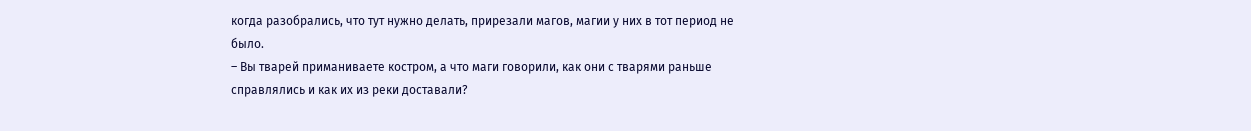когда разобрались, что тут нужно делать, прирезали магов, магии у них в тот период не было.
– Вы тварей приманиваете костром, а что маги говорили, как они с тварями раньше справлялись и как их из реки доставали?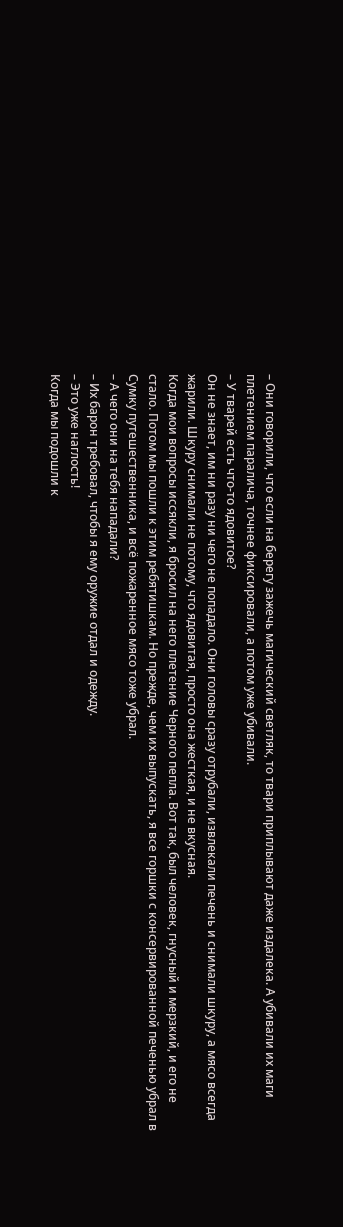– Они говорили, что если на берегу зажечь магический светляк, то твари приплывают даже издалека. А убивали их маги плетением паралича, точнее фиксировали, а потом уже убивали.
– У тварей есть что-то ядовитое?
Он не знает, им ни разу ни чего не попадало. Они головы сразу отрубали, извлекали печень и снимали шкуру, а мясо всегда жарили. Шкуру снимали не потому, что ядовитая, просто она жесткая, и не вкусная.
Когда мои вопросы иссякли, я бросил на него плетение Черного пепла. Вот так, был человек, гнусный и мерзкий, и его не стало. Потом мы пошли к этим ребятишкам. Но прежде, чем их выпускать, я все горшки с консервированной печенью убрал в Сумку путешественника, и всё пожаренное мясо тоже убрал.
– А чего они на тебя нападали?
– Их барон требовал, чтобы я ему оружие отдал и одежду.
– Это уже наглость!
Когда мы подошли к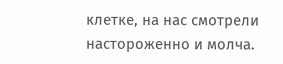клетке, на нас смотрели настороженно и молча.